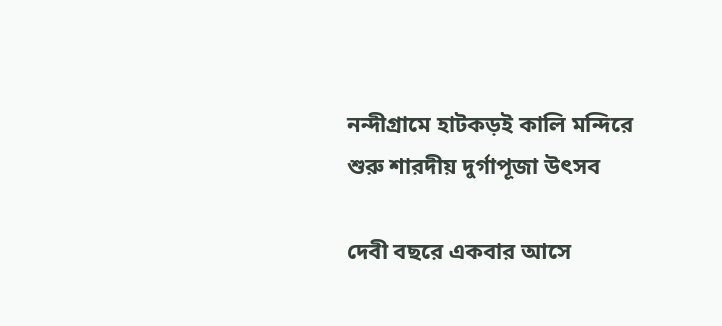নন্দীগ্রামে হাটকড়ই কালি মন্দিরে শুরু শারদীয় দুর্গাপূজা উৎসব

দেবী বছরে একবার আসে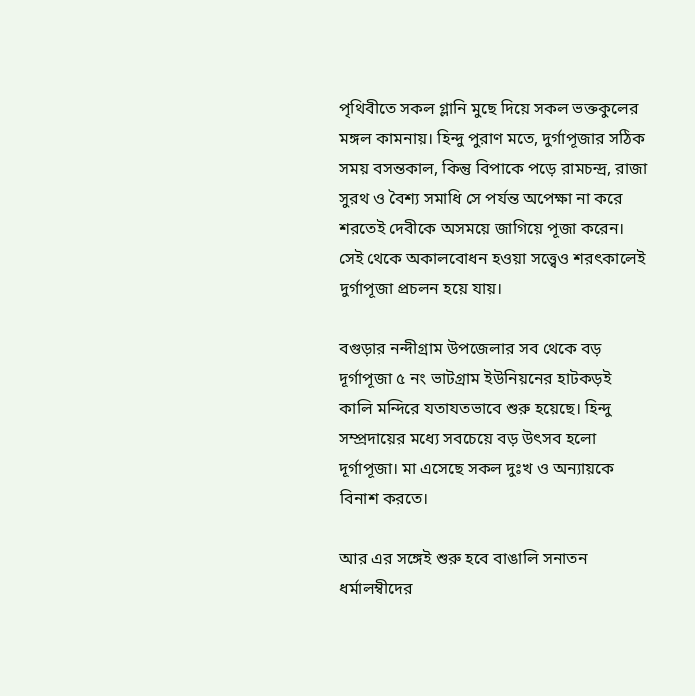পৃথিবীতে সকল গ্লানি মুছে দিয়ে সকল ভক্তকুলের মঙ্গল কামনায়। হিন্দু পুরাণ মতে, দুর্গাপূজার সঠিক সময় বসন্তকাল, কিন্তু বিপাকে পড়ে রামচন্দ্র, রাজা সুরথ ও বৈশ্য সমাধি সে পর্যন্ত অপেক্ষা না করে শরতেই দেবীকে অসময়ে জাগিয়ে পূজা করেন। সেই থেকে অকালবোধন হওয়া সত্ত্বেও শরৎকালেই দুর্গাপূজা প্রচলন হয়ে যায়।

বগুড়ার নন্দীগ্রাম উপজেলার সব থেকে বড় দূর্গাপূজা ৫ নং ভাটগ্রাম ইউনিয়নের হাটকড়ই কালি মন্দিরে যতাযতভাবে শুরু হয়েছে। হিন্দু সম্প্রদায়ের মধ্যে সবচেয়ে বড় উৎসব হলো দূর্গাপূজা। মা এসেছে সকল দুঃখ ও অন্যায়কে বিনাশ করতে।

আর এর সঙ্গেই শুরু হবে বাঙালি সনাতন ধর্মালম্বীদের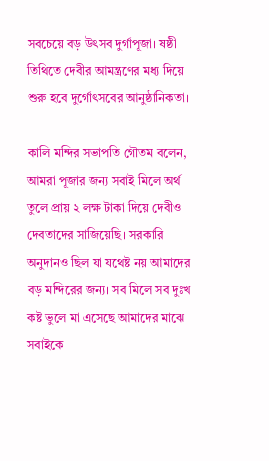সবচেয়ে বড় উৎসব দুর্গাপূজা। ষষ্ঠী তিথিতে দেবীর আমন্ত্রণের মধ্য দিয়ে শুরু হবে দুর্গোৎসবের আনুষ্ঠানিকতা।

কালি মন্দির সভাপতি গৌতম বলেন, আমরা পূজার জন্য সবাই মিলে অর্থ তুলে প্রায় ২ লক্ষ টাকা দিয়ে দেবীও দেবতাদের সাজিয়েছি। সরকারি অনুদানও ছিল যা যথেষ্ট নয় আমাদের বড় মন্দিরের জন্য। সব মিলে সব দুঃখ কষ্ট ভুলে মা এসেছে আমাদের মাঝে সবাইকে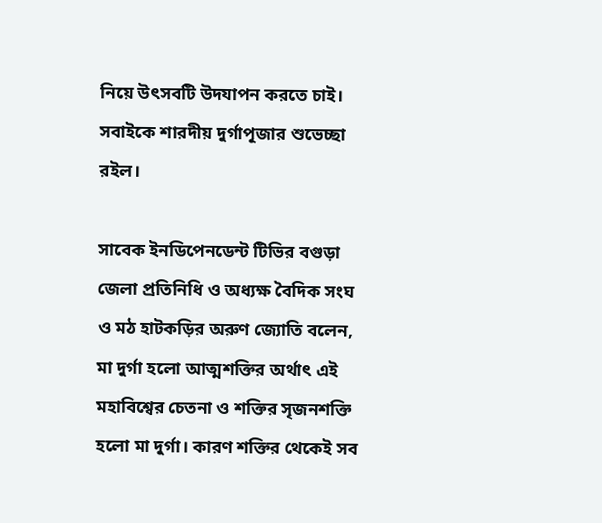নিয়ে উৎসবটি উদযাপন করতে চাই। সবাইকে শারদীয় দুর্গাপূজার শুভেচ্ছা রইল।

সাবেক ইনডিপেনডেন্ট টিভির বগুড়া জেলা প্রতিনিধি ও অধ্যক্ষ বৈদিক সংঘ ও মঠ হাটকড়ির অরুণ জ্যোতি বলেন, মা দুর্গা হলো আত্মশক্তির অর্থাৎ এই মহাবিশ্বের চেতনা ও শক্তির সৃজনশক্তি হলো মা দুর্গা। কারণ শক্তির থেকেই সব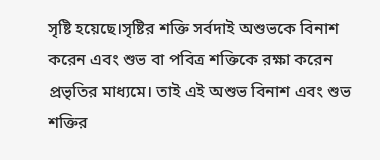সৃষ্টি হয়েছে।সৃষ্টির শক্তি সর্বদাই অশুভকে বিনাশ করেন এবং শুভ বা পবিত্র শক্তিকে রক্ষা করেন প্রভৃতির মাধ্যমে। তাই এই অশুভ বিনাশ এবং শুভ শক্তির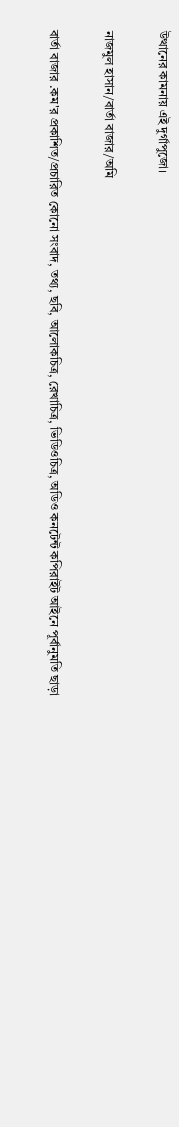উত্থানের কামনায় এই দুর্গাপুজো।

নাজমুল হাসান/বার্তা বাজার/অমি

বার্তা বাজার .কম'র প্রকাশিত/প্রচারিত কোনো সংবাদ, তথ্য, ছবি, আলোকচিত্র, রেখাচিত্র, ভিডিওচিত্র, অডিও কনটেন্ট কপিরাইট আইনে পূর্বানুমতি ছাড়া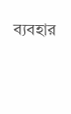ব্যবহার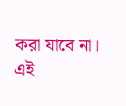করা যাবে না।
এই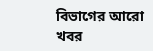বিভাগের আরো খবর